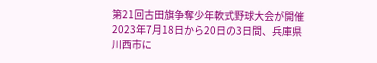第21回古田旗争奪少年軟式野球大会が開催
2023年7月18日から20日の3日間、兵庫県川西市に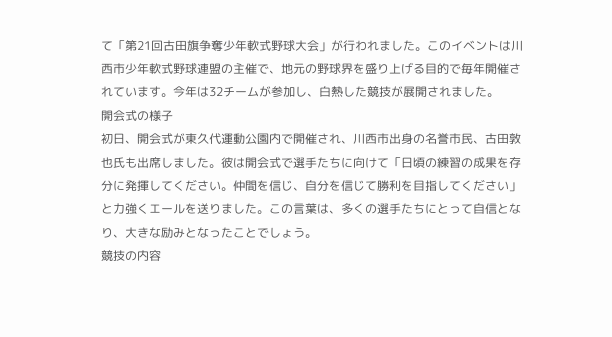て「第21回古田旗争奪少年軟式野球大会」が行われました。このイベントは川西市少年軟式野球連盟の主催で、地元の野球界を盛り上げる目的で毎年開催されています。今年は32チームが参加し、白熱した競技が展開されました。
開会式の様子
初日、開会式が東久代運動公園内で開催され、川西市出身の名誉市民、古田敦也氏も出席しました。彼は開会式で選手たちに向けて「日頃の練習の成果を存分に発揮してください。仲間を信じ、自分を信じて勝利を目指してください」と力強くエールを送りました。この言葉は、多くの選手たちにとって自信となり、大きな励みとなったことでしょう。
競技の内容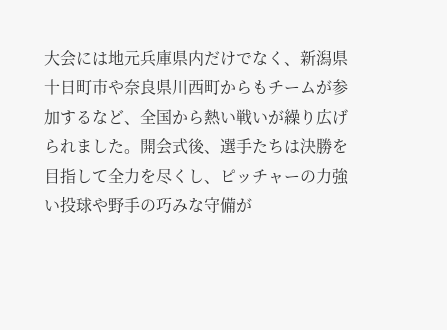大会には地元兵庫県内だけでなく、新潟県十日町市や奈良県川西町からもチームが参加するなど、全国から熱い戦いが繰り広げられました。開会式後、選手たちは決勝を目指して全力を尽くし、ピッチャーの力強い投球や野手の巧みな守備が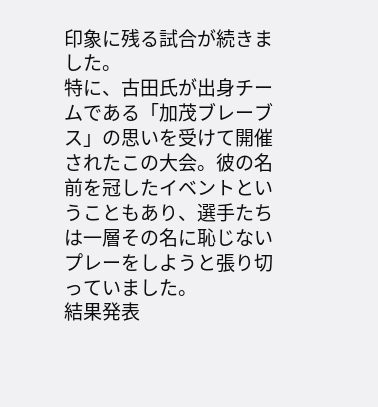印象に残る試合が続きました。
特に、古田氏が出身チームである「加茂ブレーブス」の思いを受けて開催されたこの大会。彼の名前を冠したイベントということもあり、選手たちは一層その名に恥じないプレーをしようと張り切っていました。
結果発表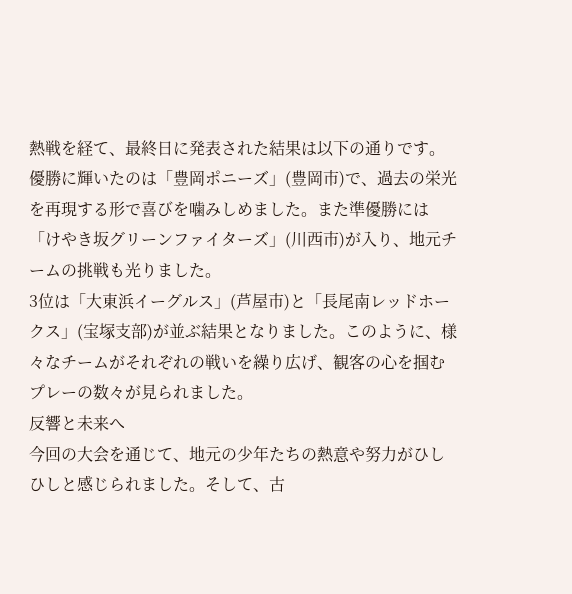熱戦を経て、最終日に発表された結果は以下の通りです。優勝に輝いたのは「豊岡ポニーズ」(豊岡市)で、過去の栄光を再現する形で喜びを噛みしめました。また準優勝には「けやき坂グリーンファイターズ」(川西市)が入り、地元チームの挑戦も光りました。
3位は「大東浜イーグルス」(芦屋市)と「長尾南レッドホークス」(宝塚支部)が並ぶ結果となりました。このように、様々なチームがそれぞれの戦いを繰り広げ、観客の心を掴むプレーの数々が見られました。
反響と未来へ
今回の大会を通じて、地元の少年たちの熱意や努力がひしひしと感じられました。そして、古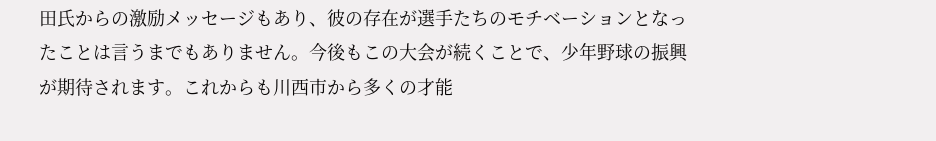田氏からの激励メッセージもあり、彼の存在が選手たちのモチベーションとなったことは言うまでもありません。今後もこの大会が続くことで、少年野球の振興が期待されます。これからも川西市から多くの才能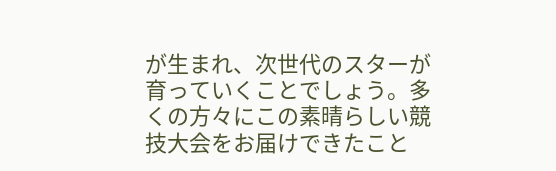が生まれ、次世代のスターが育っていくことでしょう。多くの方々にこの素晴らしい競技大会をお届けできたこと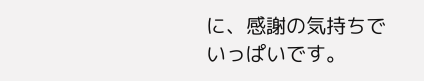に、感謝の気持ちでいっぱいです。